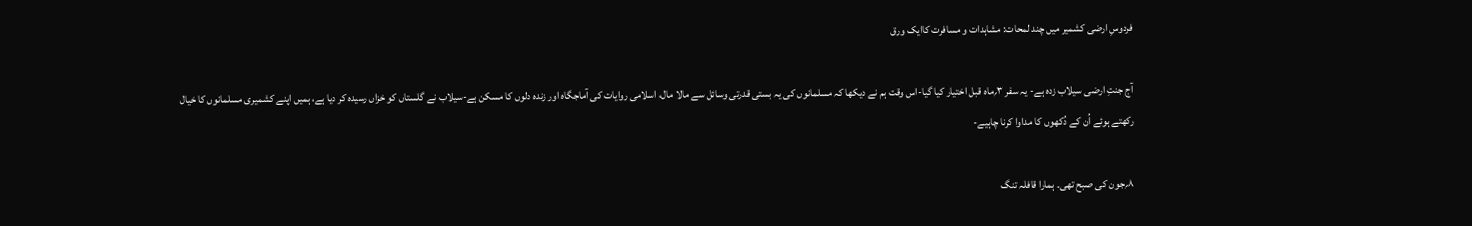فردوسِ ارضی کشمیر میں چند لمحات: مشاہدات و مسافرت کاایک ورق

آج جنتِ ارضی سیلاب زدہ ہے- یہ سفر ۳؍ماہ قبل اختیار کیا گیا-اس وقت ہم نے دیکھا کہ مسلمانوں کی یہ بستی قدرتی وسائل سے مالا مال، اسلامی روایات کی آماجگاہ اور زندہ دلوں کا مسکن ہے-سیلاب نے گلستاں کو خزاں رسیدہ کر دیا ہے، ہمیں اپنے کشمیری مسلمانوں کا خیال رکھتے ہوئے اُن کے دُکھوں کا مداوا کرنا چاہیے-

۸؍جون کی صبح تھی۔ ہمارا قافلہ تنگ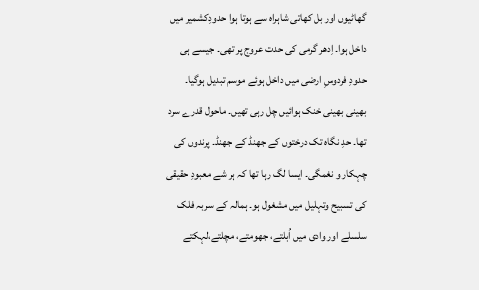گھاٹیوں اور بل کھاتی شاہراہ سے ہوتا ہوا حدودِکشمیر میں داخل ہوا۔ اِدھر گرمی کی حدت عروج پر تھی۔ جیسے ہی حدودِ فردوسِ ارضی میں داخل ہوئے موسم تبدیل ہوگیا۔ بھینی بھینی خنک ہوائیں چل رہی تھیں۔ ماحول قدرے سرد تھا۔ حدِ نگاہ تک درختوں کے جھنڈ کے جھنڈ۔ پرندوں کی چہکار و نغمگی۔ ایسا لگ رہا تھا کہ ہر شے معبودِ حقیقی کی تسبیح وتہلیل میں مشغول ہو۔ ہمالہ کے سربہ فلک سلسلے اور وادی میں اُبلتے، جھومتے، مچلتے،لہکتے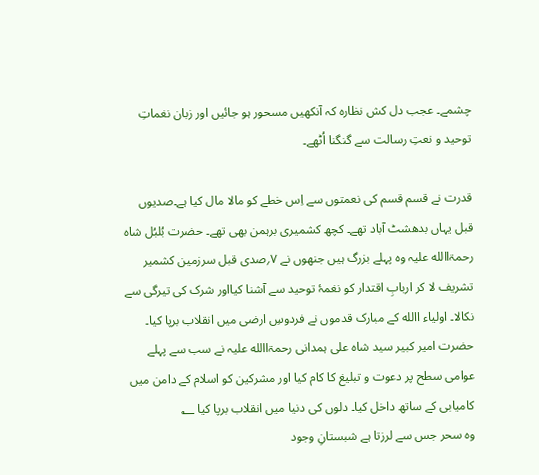چشمے۔ عجب دل کش نظارہ کہ آنکھیں مسحور ہو جائیں اور زبان نغماتِ توحید و نعتِ رسالت سے گنگنا اُٹھے۔

قدرت نے قسم قسم کی نعمتوں سے اِس خطے کو مالا مال کیا ہے۔صدیوں قبل یہاں بدھشٹ آباد تھے۔ کچھ کشمیری برہمن بھی تھے۔ حضرت بُلبُل شاہ رحمۃاالله علیہ وہ پہلے بزرگ ہیں جنھوں نے ۷؍صدی قبل سرزمین کشمیر تشریف لا کر اربابِ اقتدار کو نغمۂ توحید سے آشنا کیااور شرک کی تیرگی سے نکالا۔ اولیاء االله کے مبارک قدموں نے فردوسِ ارضی میں انقلاب برپا کیا۔ حضرت امیر کبیر سید شاہ علی ہمدانی رحمۃاالله علیہ نے سب سے پہلے عوامی سطح پر دعوت و تبلیغ کا کام کیا اور مشرکین کو اسلام کے دامن میں کامیابی کے ساتھ داخل کیا۔ دلوں کی دنیا میں انقلاب برپا کیا ؂
وہ سحر جس سے لرزتا ہے شبستانِ وجود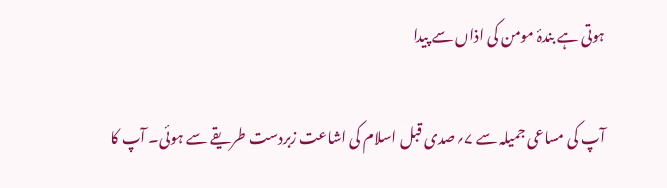ہوتی ہے بندۂ مومن کی اذاں سے پیدا

آپ کی مساعی جمیلہ سے ۷؍صدی قبل اسلام کی اشاعت زبردست طریقے سے ہوئی۔ آپ کا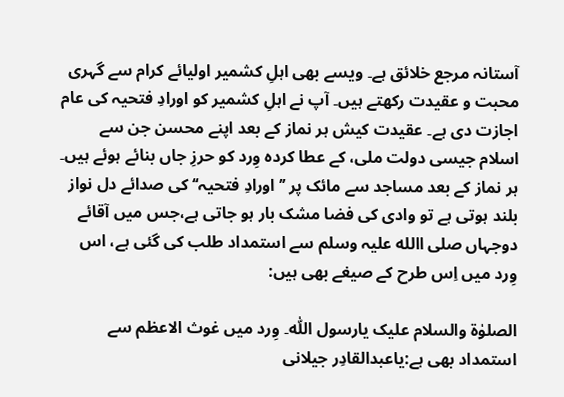آستانہ مرجع خلائق ہے۔ ویسے بھی اہلِ کشمیر اولیائے کرام سے گہری محبت و عقیدت رکھتے ہیں۔ آپ نے اہلِ کشمیر کو اورادِ فتحیہ کی عام اجازت دی ہے۔ عقیدت کیش ہر نماز کے بعد اپنے محسن جن سے اسلام جیسی دولت ملی، کے عطا کردہ وِرد کو حرزِ جاں بنائے ہوئے ہیں۔ ہر نماز کے بعد مساجد سے مائک پر ’’اورادِ فتحیہ‘‘ کی صدائے دل نواز بلند ہوتی ہے تو وادی کی فضا مشک بار ہو جاتی ہے،جس میں آقائے دوجہاں صلی االله علیہ وسلم سے استمداد طلب کی گئی ہے، اس وِرد میں اِس طرح کے صیغے بھی ہیں:

الصلوٰۃ والسلام علیک یارسول اللّٰہ۔ وِرد میں غوث الاعظم سے استمداد بھی ہے:یاعبدالقادِر جیلانی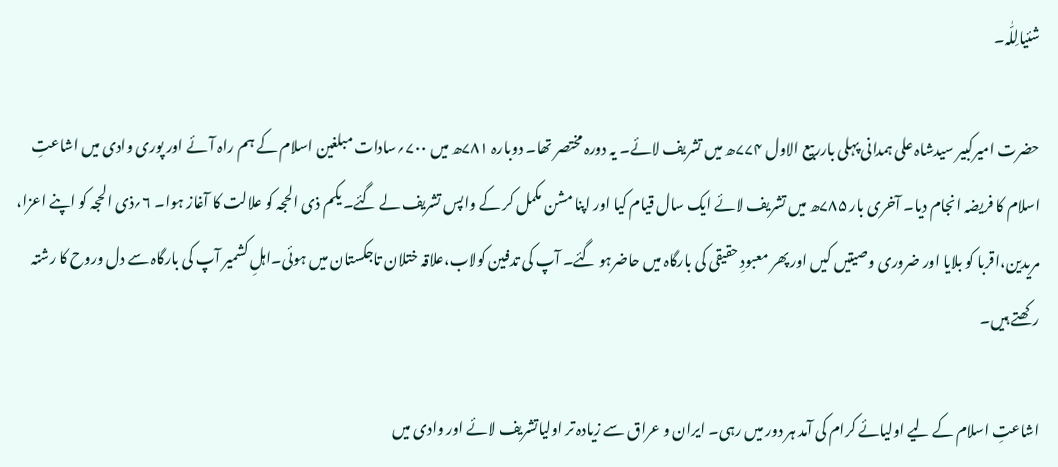شئیالِلّٰہ۔

حضرت امیرکبیر سیدشاہ علی ہمدانی پہلی بارربیع الاول ۷۷۴ھ میں تشریف لائے۔ یہ دورہ مختصر تھا۔ دوبارہ ۷۸۱ھ میں ۷۰۰؍سادات مبلغین اسلام کے ہم راہ آئے اور پوری وادی میں اشاعتِ اسلام کا فریضہ انجام دیا۔ آخری بار ۷۸۵ھ میں تشریف لائے ایک سال قیام کیا اور اپنا مشن مکمل کر کے واپس تشریف لے گئے۔ یکم ذی الحجہ کو علالت کا آغاز ہوا۔ ۶؍ذی الحجہ کو اپنے اعزا، مریدین،اقربا کو بلایا اور ضروری وصیتیں کیں اور پھر معبودِ حقیقی کی بارگاہ میں حاضرہو گئے۔ آپ کی تدفین کولاب،علاقہ ختلان تاجکستان میں ہوئی۔اہلِ کشمیر آپ کی بارگاہ سے دل وروح کا رشتہ رکھتے ہیں۔

اشاعتِ اسلام کے لیے اولیائے کرام کی آمد ہر دور میں رہی۔ ایران و عراق سے زیادہ تر اولیاتشریف لائے اور وادی میں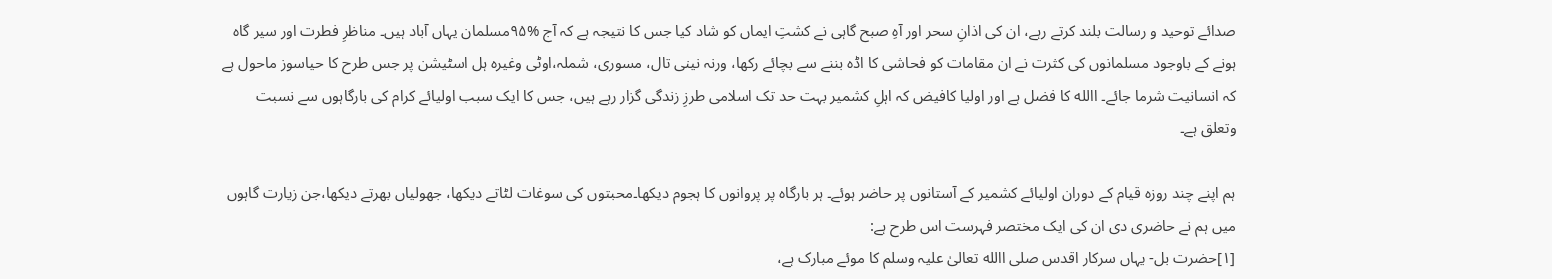صدائے توحید و رسالت بلند کرتے رہے، ان کی اذانِ سحر اور آہِ صبح گاہی نے کشتِ ایماں کو شاد کیا جس کا نتیجہ ہے کہ آج %۹۵مسلمان یہاں آباد ہیں۔ مناظرِ فطرت اور سیر گاہ ہونے کے باوجود مسلمانوں کی کثرت نے ان مقامات کو فحاشی کا اڈہ بننے سے بچائے رکھا، ورنہ نینی تال، مسوری، شملہ،اوٹی وغیرہ ہل اسٹیشن پر جس طرح کا حیاسوز ماحول ہے کہ انسانیت شرما جائے۔ االله کا فضل ہے اور اولیا کافیض کہ اہلِ کشمیر بہت حد تک اسلامی طرزِ زندگی گزار رہے ہیں، جس کا ایک سبب اولیائے کرام کی بارگاہوں سے نسبت وتعلق ہے۔

ہم اپنے چند روزہ قیام کے دوران اولیائے کشمیر کے آستانوں پر حاضر ہوئے۔ ہر بارگاہ پر پروانوں کا ہجوم دیکھا۔محبتوں کی سوغات لٹاتے دیکھا، جھولیاں بھرتے دیکھا،جن زیارت گاہوں میں ہم نے حاضری دی ان کی ایک مختصر فہرست اس طرح ہے:
[۱]حضرت بل- یہاں سرکار اقدس صلی االله تعالیٰ علیہ وسلم کا موئے مبارک ہے،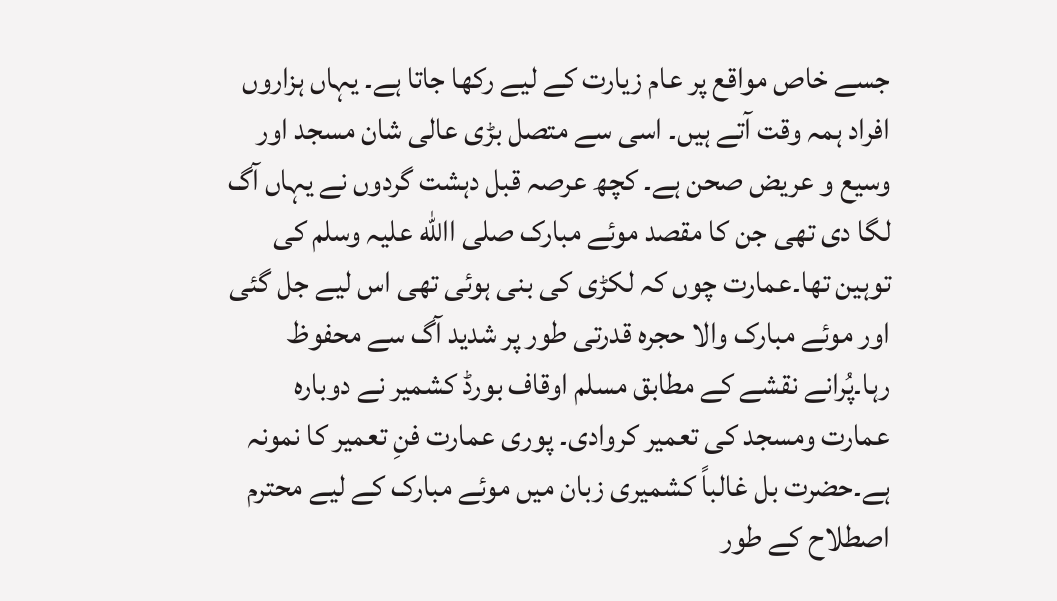جسے خاص مواقع پر عام زیارت کے لیے رکھا جاتا ہے۔ یہاں ہزاروں افراد ہمہ وقت آتے ہیں۔ اسی سے متصل بڑی عالی شان مسجد اور وسیع و عریض صحن ہے۔ کچھ عرصہ قبل دہشت گردوں نے یہاں آگ لگا دی تھی جن کا مقصد موئے مبارک صلی االله علیہ وسلم کی توہین تھا۔عمارت چوں کہ لکڑی کی بنی ہوئی تھی اس لیے جل گئی اور موئے مبارک والا حجرہ قدرتی طور پر شدید آگ سے محفوظ رہا۔پُرانے نقشے کے مطابق مسلم اوقاف بورڈ کشمیر نے دوبارہ عمارت ومسجد کی تعمیر کروادی۔ پوری عمارت فنِ تعمیر کا نمونہ ہے۔حضرت بل غالباً کشمیری زبان میں موئے مبارک کے لیے محترم اصطلاح کے طور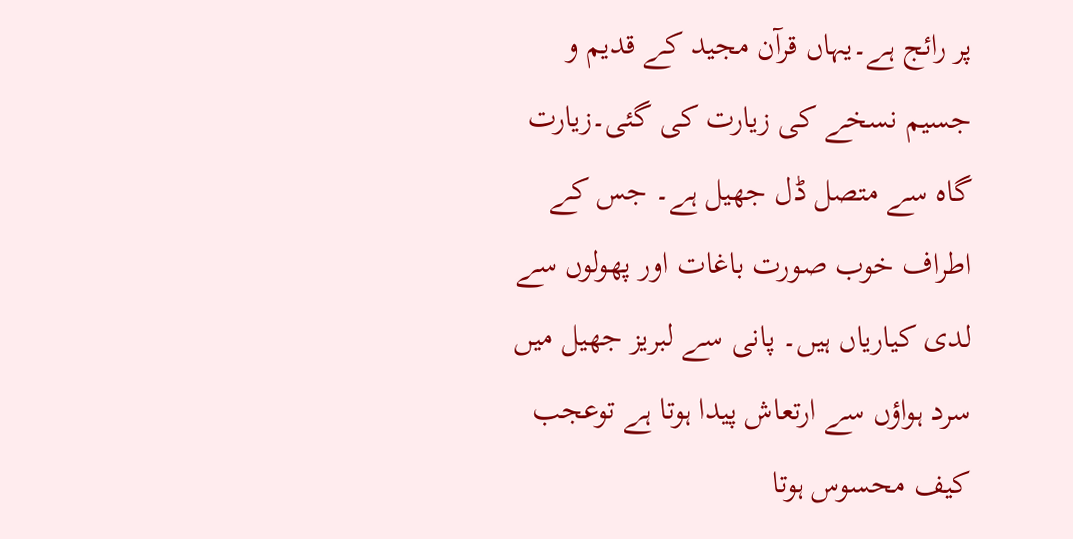پر رائج ہے۔یہاں قرآن مجید کے قدیم و جسیم نسخے کی زیارت کی گئی۔زیارت گاہ سے متصل ڈل جھیل ہے۔ جس کے اطراف خوب صورت باغات اور پھولوں سے لدی کیاریاں ہیں۔ پانی سے لبریز جھیل میں سرد ہواؤں سے ارتعاش پیدا ہوتا ہے توعجب کیف محسوس ہوتا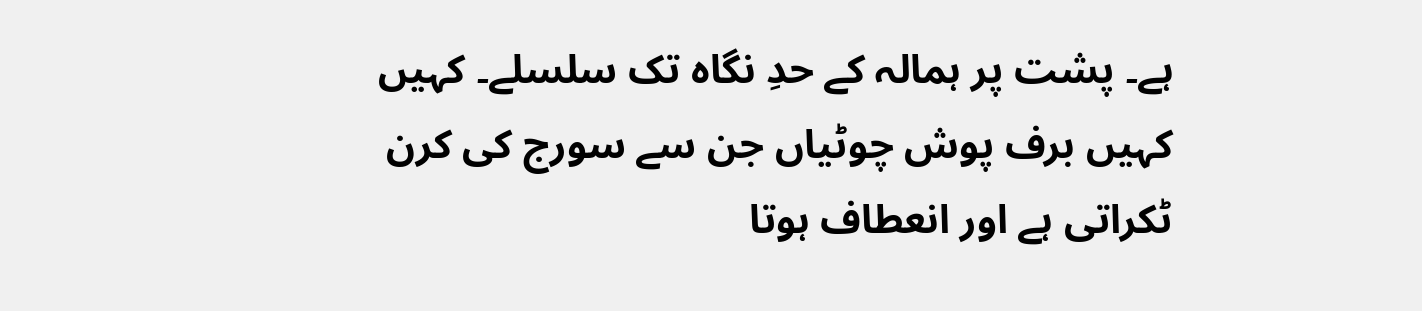ہے۔ پشت پر ہمالہ کے حدِ نگاہ تک سلسلے۔ کہیں کہیں برف پوش چوٹیاں جن سے سورج کی کرن ٹکراتی ہے اور انعطاف ہوتا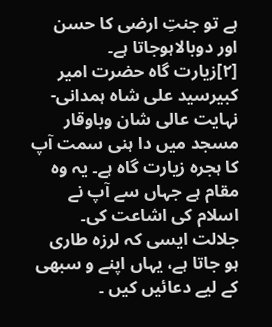ہے تو جنتِ ارضی کا حسن اور دوبالاہوجاتا ہے۔
[۲]زیارت گاہ حضرت امیر کبیرسید علی شاہ ہمدانی-نہایت عالی شان وباوقار مسجد میں دا ہنی سمت آپ کا ہجرہ زیارت گاہ ہے۔ یہ وہ مقام ہے جہاں سے آپ نے اسلام کی اشاعت کی۔ جلالت ایسی کہ لرزہ طاری ہو جاتا ہے، یہاں اپنے و سبھی کے لیے دعائیں کیں ۔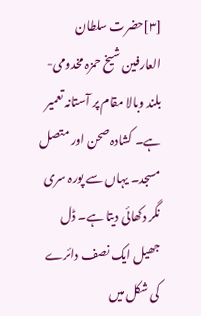[۳]حضرت سلطان العارفین شیخ حمزہ مخدومی-بلند وبالا مقام پر آستانہ تعمیر ہے۔ کشادہ صحن اور متصل مسجد۔ یہاں سے پورہ سری نگر دکھائی دیتا ہے۔ ڈل جھیل ایک نصف دائرے کی شکل میں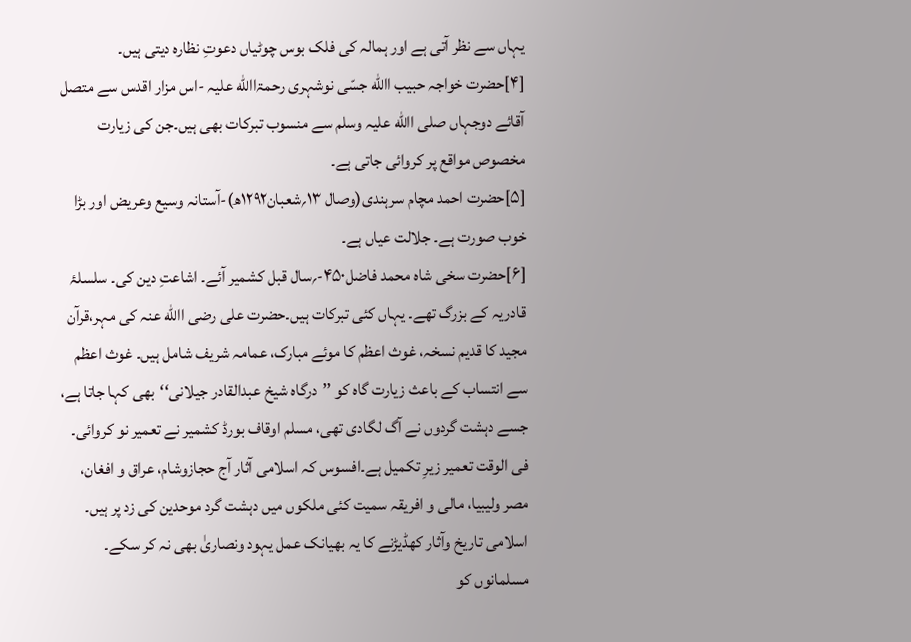یہاں سے نظر آتی ہے اور ہمالہ کی فلک بوس چوٹیاں دعوتِ نظارہ دیتی ہیں۔
[۴]حضرت خواجہ حبیب االله جسّی نوشہری رحمۃاالله علیہ -اس مزار اقدس سے متصل آقائے دوجہاں صلی االله علیہ وسلم سے منسوب تبرکات بھی ہیں۔جن کی زیارت مخصوص مواقع پر کروائی جاتی ہے۔
[۵]حضرت احمد مچام سرہندی(وصال ۱۳؍شعبان۱۲۹۲ھ)-آستانہ وسیع وعریض اور بڑا خوب صورت ہے۔ جلالت عیاں ہے۔
[۶]حضرت سخی شاہ محمد فاضل۴۵۰-؍سال قبل کشمیر آئے۔ اشاعتِ دین کی۔ سلسلۂ قادریہ کے بزرگ تھے۔ یہاں کئی تبرکات ہیں۔حضرت علی رضی االله عنہ کی مہر،قرآن مجید کا قدیم نسخہ، غوث اعظم کا موئے مبارک، عمامہ شریف شامل ہیں۔ غوث اعظم سے انتساب کے باعث زیارت گاہ کو ’’درگاہ شیخ عبدالقادر جیلانی‘‘بھی کہا جاتا ہے، جسے دہشت گردوں نے آگ لگادی تھی، مسلم اوقاف بورڈ کشمیر نے تعمیر نو کروائی۔ فی الوقت تعمیر زیرِ تکمیل ہے۔افسوس کہ اسلامی آثار آج حجازوشام، عراق و افغان، مصر ولیبیا، مالی و افریقہ سمیت کئی ملکوں میں دہشت گرد موحدین کی زد پر ہیں۔ اسلامی تاریخ وآثار کھڈیڑنے کا یہ بھیانک عمل یہود ونصاریٰ بھی نہ کر سکے۔ مسلمانوں کو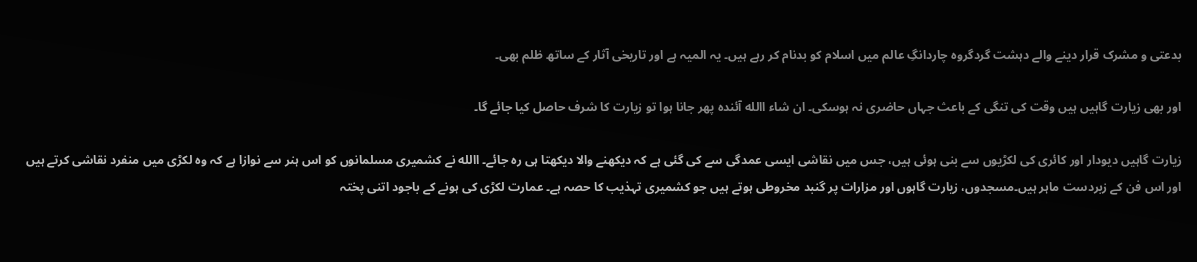بدعتی و مشرک قرار دینے والے دہشت گردگروہ چاردانگِ عالم میں اسلام کو بدنام کر رہے ہیں۔ یہ المیہ ہے اور تاریخی آثار کے ساتھ ظلم بھی۔

اور بھی زیارت گاہیں ہیں وقت کی تنگی کے باعث جہاں حاضری نہ ہوسکی۔ ان شاء االله آئندہ پھر جانا ہوا تو زیارت کا شرف حاصل کیا جائے گا۔

زیارت گاہیں دیودار اور کائری کی لکڑیوں سے بنی ہوئی ہیں، جس میں نقاشی ایسی عمدگی سے کی گئی ہے کہ دیکھنے والا دیکھتا ہی رہ جائے۔ االله نے کشمیری مسلمانوں کو اس ہنر سے نوازا ہے کہ وہ لکڑی میں منفرد نقاشی کرتے ہیں اور اس فن کے زبردست ماہر ہیں۔مسجدوں، زیارت گاہوں اور مزارات پر گنبد مخروطی ہوتے ہیں جو کشمیری تہذیب کا حصہ ہے۔ عمارت لکڑی کی ہونے کے باجود اتنی پختہ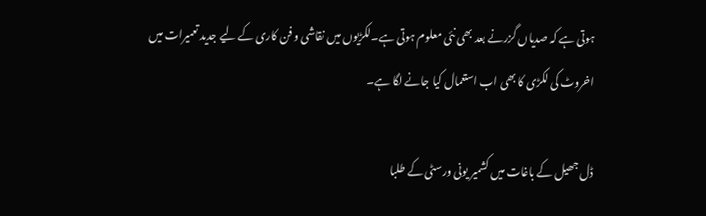ہوتی ہے کہ صدیاں گزرنے بعد بھی نئی معلوم ہوتی ہے۔لکڑیوں میں نقاشی و فن کاری کے لیے جدید تعمیرات میں اخروٹ کی لکڑی کا بھی اب استعمال کیا جانے لگا ہے۔

ڈل جھیل کے باغات میں کشمیر یونی ورسٹی کے طلبا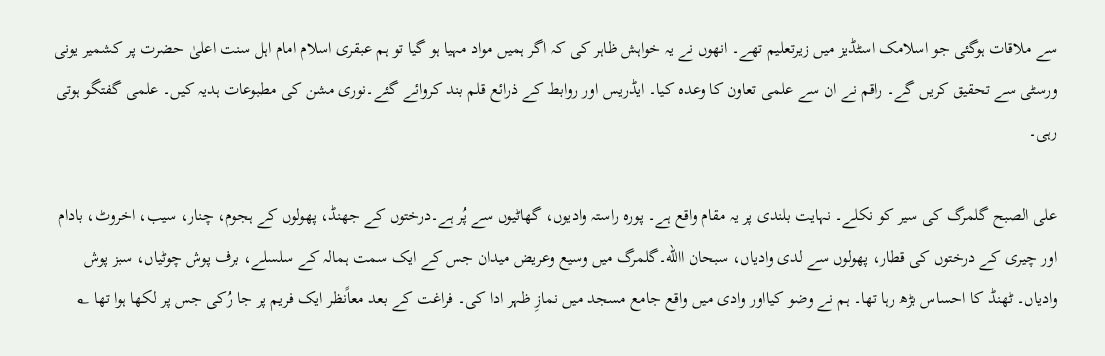سے ملاقات ہوگئی جو اسلامک اسٹڈیز میں زیرتعلیم تھے۔ انھوں نے یہ خواہش ظاہر کی کہ اگر ہمیں مواد مہیا ہو گیا تو ہم عبقری اسلام امام اہل سنت اعلیٰ حضرت پر کشمیر یونی ورسٹی سے تحقیق کریں گے۔ راقم نے ان سے علمی تعاون کا وعدہ کیا۔ ایڈریس اور روابط کے ذرائع قلم بند کروائے گئے۔نوری مشن کی مطبوعات ہدیہ کیں۔ علمی گفتگو ہوتی رہی۔

علی الصبح گلمرگ کی سیر کو نکلے۔ نہایت بلندی پر یہ مقام واقع ہے۔ پورہ راستہ وادیوں، گھاٹیوں سے پُر ہے۔درختوں کے جھنڈ، پھولوں کے ہجوم، چنار، سیب، اخروٹ، بادام اور چیری کے درختوں کی قطار، پھولوں سے لدی وادیاں، سبحان االله۔گلمرگ میں وسیع وعریض میدان جس کے ایک سمت ہمالہ کے سلسلے، برف پوش چوٹیاں، سبز پوش وادیاں۔ ٹھنڈ کا احساس بڑھ رہا تھا۔ ہم نے وضو کیااور وادی میں واقع جامع مسجد میں نمازِ ظہر ادا کی۔ فراغت کے بعد معاًنظر ایک فریم پر جا رُکی جس پر لکھا ہوا تھا ؂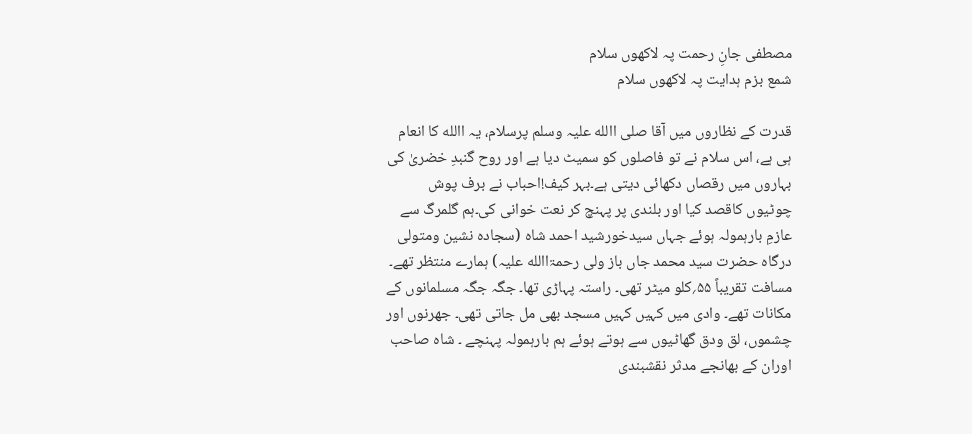مصطفی جانِ رحمت پہ لاکھوں سلام
شمع بزم ہدایت پہ لاکھوں سلام

قدرت کے نظاروں میں آقا صلی االله علیہ وسلم پرسلام، یہ االله کا انعام ہی ہے، اس سلام نے تو فاصلوں کو سمیٹ دیا ہے اور روح گنبدِ خضریٰ کی بہاروں میں رقصاں دکھائی دیتی ہے۔بہر کیف!احباب نے برف پوش چوٹیوں کاقصد کیا اور بلندی پر پہنچ کر نعت خوانی کی۔ہم گلمرگ سے عازمِ بارہمولہ ہوئے جہاں سیدخورشید احمد شاہ (سجادہ نشین ومتولی درگاہ حضرت سید محمد جاں باز ولی رحمۃاالله علیہ) ہمارے منتظر تھے۔ مسافت تقریباً ۵۵؍کلو میٹر تھی۔ راستہ پہاڑی تھا۔ جگہ جگہ مسلمانوں کے مکانات تھے۔ وادی میں کہیں کہیں مسجد بھی مل جاتی تھی۔ جھرنوں اور چشموں، لق ودق گھاٹیوں سے ہوتے ہوئے ہم بارہمولہ پہنچے ۔ شاہ صاحب اوران کے بھانجے مدثر نقشبندی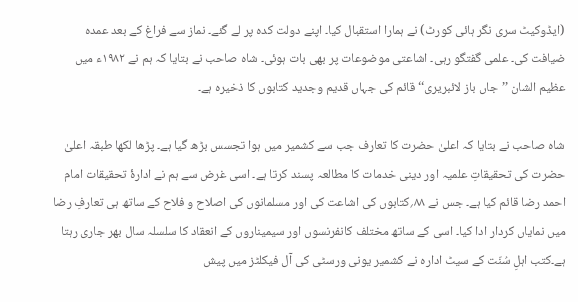(ایڈوکیٹ سری نگر ہائی کورٹ) نے ہمارا استقبال کیا۔ اپنے دولت کدہ پر لے گئے۔ نماز سے فراغ کے بعد عمدہ ضیافت کی۔ علمی گفتگو رہی۔ اشاعتی موضوعات پر بھی بات ہوئی۔ شاہ صاحب نے بتایا کہ ہم نے ۱۹۸۲ء میں عظیم الشان ’’جاں باز لائبریری‘‘ قائم کی جہاں قدیم وجدید کتابوں کا ذخیرہ ہے۔

شاہ صاحب نے بتایا کہ اعلیٰ حضرت کا تعارف جب سے کشمیر میں ہوا تجسس بڑھ گیا ہے۔ پڑھا لکھا طبقہ اعلیٰ حضرت کی تحقیقاتِ علمیہ اور دینی خدمات کا مطالعہ پسند کرتا ہے۔ اسی غرض سے ہم نے ادارۂ تحقیقات امام احمد رضا قائم کیا ہے۔ جس نے ۸۸؍کتابوں کی اشاعت کی اور مسلمانوں کی اصلاح و فلاح کے ساتھ ہی تعارفِ رضا میں نمایاں کردار ادا کیا۔ اسی کے ساتھ مختلف کانفرنسوں اور سیمیناروں کے انعقاد کا سلسلہ سال بھر جاری رہتا ہے۔کتب اہلِ سُنّت کے سیٹ ادارہ نے کشمیر یونی ورسٹی کی آل فیکلٹز میں پیش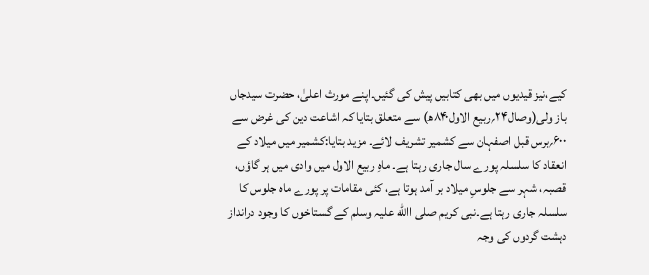کیے،نیز قیدیوں میں بھی کتابیں پیش کی گئیں۔اپنے مورث اعلیٰ، حضرت سیدجاں باز ولی(وصال۲۴؍ربیع الاول۸۴۰ھ) سے متعلق بتایا کہ اشاعت دین کی غرض سے ۶۰۰؍برس قبل اصفہان سے کشمیر تشریف لائے۔ مزید بتایا:کشمیر میں میلاد کے انعقاد کا سلسلہ پورے سال جاری رہتا ہے۔ ماہِ ربیع الاول میں وادی میں ہر گاؤں، قصبہ، شہر سے جلوسِ میلاد بر آمد ہوتا ہے، کئی مقامات پر پورے ماہ جلوس کا سلسلہ جاری رہتا ہے۔نبی کریم صلی االله علیہ وسلم کے گستاخوں کا وجود درانداز دہشت گردوں کی وجہ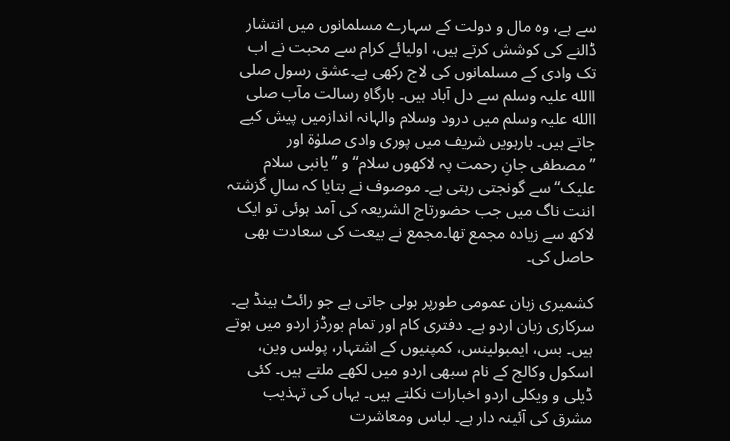سے ہے، وہ مال و دولت کے سہارے مسلمانوں میں انتشار ڈالنے کی کوشش کرتے ہیں، اولیائے کرام سے محبت نے اب تک وادی کے مسلمانوں کی لاج رکھی ہے۔عشق رسول صلی االله علیہ وسلم سے دل آباد ہیں۔ بارگاہِ رسالت مآب صلی االله علیہ وسلم میں درود وسلام والہانہ اندازمیں پیش کیے جاتے ہیں۔ بارہویں شریف میں پوری وادی صلوٰۃ اور ’’مصطفی جانِ رحمت پہ لاکھوں سلام‘‘و ’’یانبی سلام علیک‘‘ سے گونجتی رہتی ہے۔ موصوف نے بتایا کہ سالِ گزشتہ اننت ناگ میں جب حضورتاج الشریعہ کی آمد ہوئی تو ایک لاکھ سے زیادہ مجمع تھا۔مجمع نے بیعت کی سعادت بھی حاصل کی۔

کشمیری زبان عمومی طورپر بولی جاتی ہے جو رائٹ ہینڈ ہے۔ سرکاری زبان اردو ہے۔ دفتری کام اور تمام بورڈز اردو میں ہوتے ہیں۔ بس، ایمبولینس، کمپنیوں کے اشتہار، پولس وین، اسکول وکالج کے نام سبھی اردو میں لکھے ملتے ہیں۔ کئی ڈیلی و ویکلی اردو اخبارات نکلتے ہیں۔ یہاں کی تہذیب مشرق کی آئینہ دار ہے۔ لباس ومعاشرت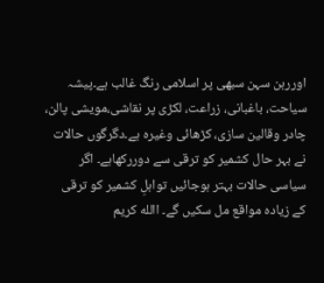اوررہن سہن سبھی پر اسلامی رنگ غالب ہے۔پیشہ سیاحت، باغبانی، زراعت، لکڑی پر نقاشی،مویشی پالن، چادر وقالین سازی، کڑھائی وغیرہ ہے۔دگرگوں حالات نے بہر حال کشمیر کو ترقی سے دوررکھاہے۔ اگر سیاسی حالات بہتر ہوجائیں تواہلِ کشمیر کو ترقی کے زیادہ مواقع مل سکیں گے۔ االله کریم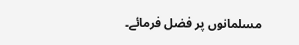مسلمانوں پر فضل فرمائے۔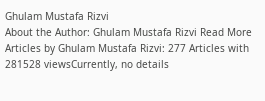Ghulam Mustafa Rizvi
About the Author: Ghulam Mustafa Rizvi Read More Articles by Ghulam Mustafa Rizvi: 277 Articles with 281528 viewsCurrently, no details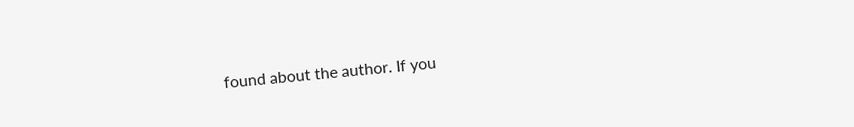found about the author. If you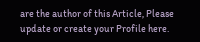are the author of this Article, Please update or create your Profile here.